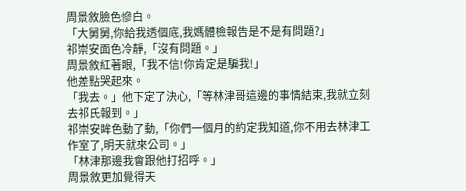周景敘臉色慘白。
「大舅舅,你給我透個底,我媽體檢報告是不是有問題?」
祁崇安面色冷靜,「沒有問題。」
周景敘紅著眼,「我不信!你肯定是騙我!」
他差點哭起來。
「我去。」他下定了決心,「等林津哥這邊的事情結束,我就立刻去祁氏報到。」
祁崇安眸色動了動,「你們一個月的約定我知道,你不用去林津工作室了,明天就來公司。」
「林津那邊我會跟他打招呼。」
周景敘更加覺得天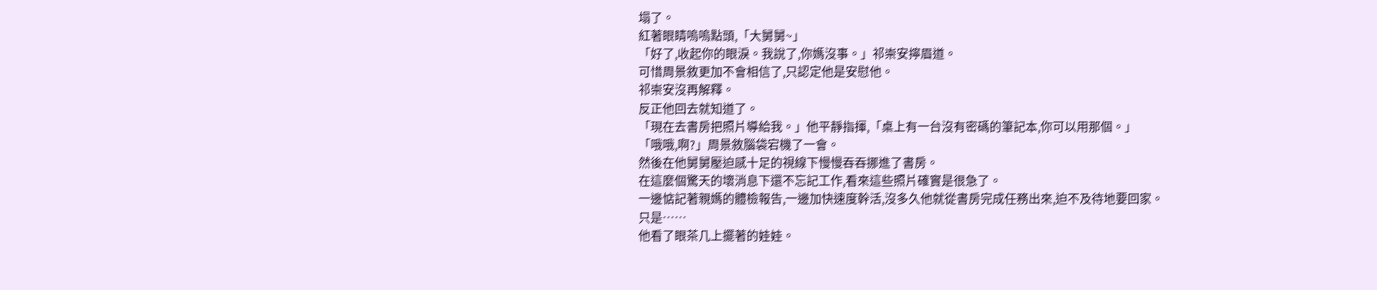塌了。
紅著眼睛嗚嗚點頭,「大舅舅~」
「好了,收起你的眼淚。我說了,你媽沒事。」祁崇安擰眉道。
可惜周景敘更加不會相信了,只認定他是安慰他。
祁崇安沒再解釋。
反正他回去就知道了。
「現在去書房把照片導給我。」他平靜指揮,「桌上有一台沒有密碼的筆記本,你可以用那個。」
「哦哦,啊?」周景敘腦袋宕機了一會。
然後在他舅舅壓迫感十足的視線下慢慢吞吞挪進了書房。
在這麼個驚天的壞消息下還不忘記工作,看來這些照片確實是很急了。
一邊惦記著親媽的體檢報告,一邊加快速度幹活,沒多久他就從書房完成任務出來,迫不及待地要回家。
只是……
他看了眼茶几上擺著的娃娃。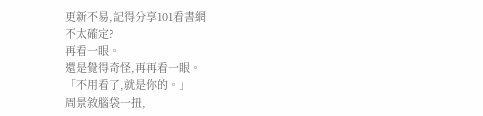更新不易,記得分享101看書網
不太確定?
再看一眼。
還是覺得奇怪,再再看一眼。
「不用看了,就是你的。」
周景敘腦袋一扭,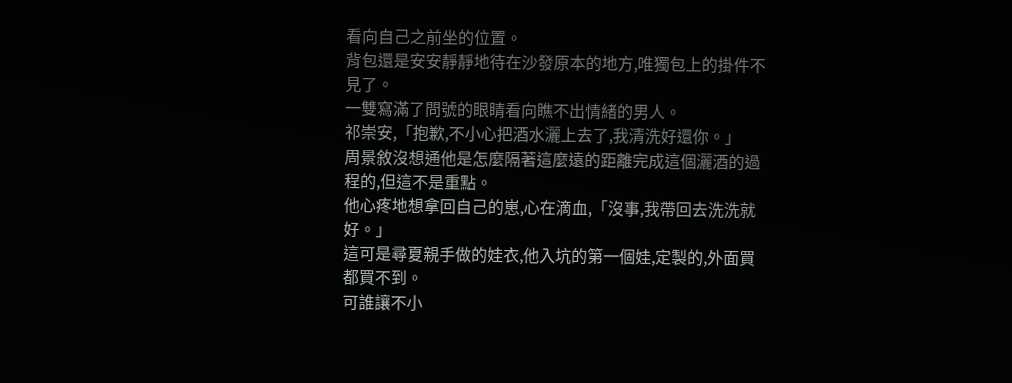看向自己之前坐的位置。
背包還是安安靜靜地待在沙發原本的地方,唯獨包上的掛件不見了。
一雙寫滿了問號的眼睛看向瞧不出情緒的男人。
祁崇安,「抱歉,不小心把酒水灑上去了,我清洗好還你。」
周景敘沒想通他是怎麼隔著這麼遠的距離完成這個灑酒的過程的,但這不是重點。
他心疼地想拿回自己的崽,心在滴血,「沒事,我帶回去洗洗就好。」
這可是尋夏親手做的娃衣,他入坑的第一個娃,定製的,外面買都買不到。
可誰讓不小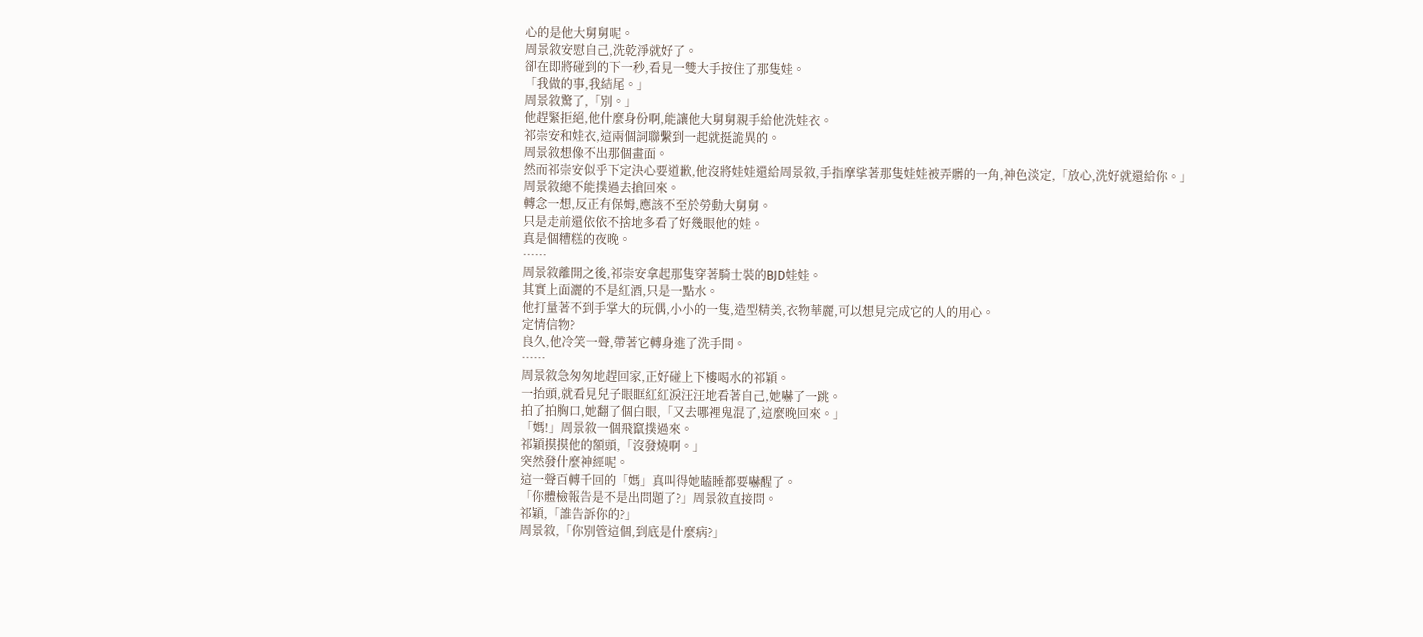心的是他大舅舅呢。
周景敘安慰自己,洗乾淨就好了。
卻在即將碰到的下一秒,看見一雙大手按住了那隻娃。
「我做的事,我結尾。」
周景敘驚了,「別。」
他趕緊拒絕,他什麼身份啊,能讓他大舅舅親手給他洗娃衣。
祁崇安和娃衣,這兩個詞聯繫到一起就挺詭異的。
周景敘想像不出那個畫面。
然而祁崇安似乎下定決心要道歉,他沒將娃娃還給周景敘,手指摩挲著那隻娃娃被弄髒的一角,神色淡定,「放心,洗好就還給你。」
周景敘總不能撲過去搶回來。
轉念一想,反正有保姆,應該不至於勞動大舅舅。
只是走前還依依不捨地多看了好幾眼他的娃。
真是個糟糕的夜晚。
……
周景敘離開之後,祁崇安拿起那隻穿著騎士裝的BJD娃娃。
其實上面灑的不是紅酒,只是一點水。
他打量著不到手掌大的玩偶,小小的一隻,造型精美,衣物華麗,可以想見完成它的人的用心。
定情信物?
良久,他冷笑一聲,帶著它轉身進了洗手間。
……
周景敘急匆匆地趕回家,正好碰上下樓喝水的祁穎。
一抬頭,就看見兒子眼眶紅紅淚汪汪地看著自己,她嚇了一跳。
拍了拍胸口,她翻了個白眼,「又去哪裡鬼混了,這麼晚回來。」
「媽!」周景敘一個飛竄撲過來。
祁穎摸摸他的額頭,「沒發燒啊。」
突然發什麼神經呢。
這一聲百轉千回的「媽」真叫得她瞌睡都要嚇醒了。
「你體檢報告是不是出問題了?」周景敘直接問。
祁穎,「誰告訴你的?」
周景敘,「你別管這個,到底是什麼病?」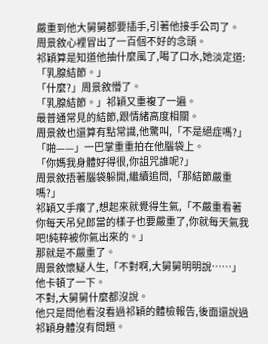嚴重到他大舅舅都要插手,引著他接手公司了。
周景敘心裡冒出了一百個不好的念頭。
祁穎算是知道他抽什麼風了,喝了口水,她淡定道:「乳腺結節。」
「什麼?」周景敘懵了。
「乳腺結節。」祁穎又重複了一遍。
最普通常見的結節,跟情緒高度相關。
周景敘也還算有點常識,他驚叫,「不是絕症嗎?」
「啪——」一巴掌重重拍在他腦袋上。
「你媽我身體好得很,你詛咒誰呢?」
周景敘捂著腦袋躲開,繼續追問,「那結節嚴重嗎?」
祁穎又手癢了,想起來就覺得生氣,「不嚴重看著你每天吊兒郎當的樣子也要嚴重了,你就每天氣我吧!純粹被你氣出來的。」
那就是不嚴重了。
周景敘懷疑人生,「不對啊,大舅舅明明說……」
他卡頓了一下。
不對,大舅舅什麼都沒說。
他只是問他看沒看過祁穎的體檢報告,後面還說過祁穎身體沒有問題。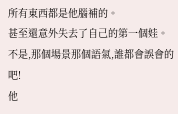所有東西都是他腦補的。
甚至還意外失去了自己的第一個娃。
不是,那個場景那個語氣,誰都會誤會的吧!
他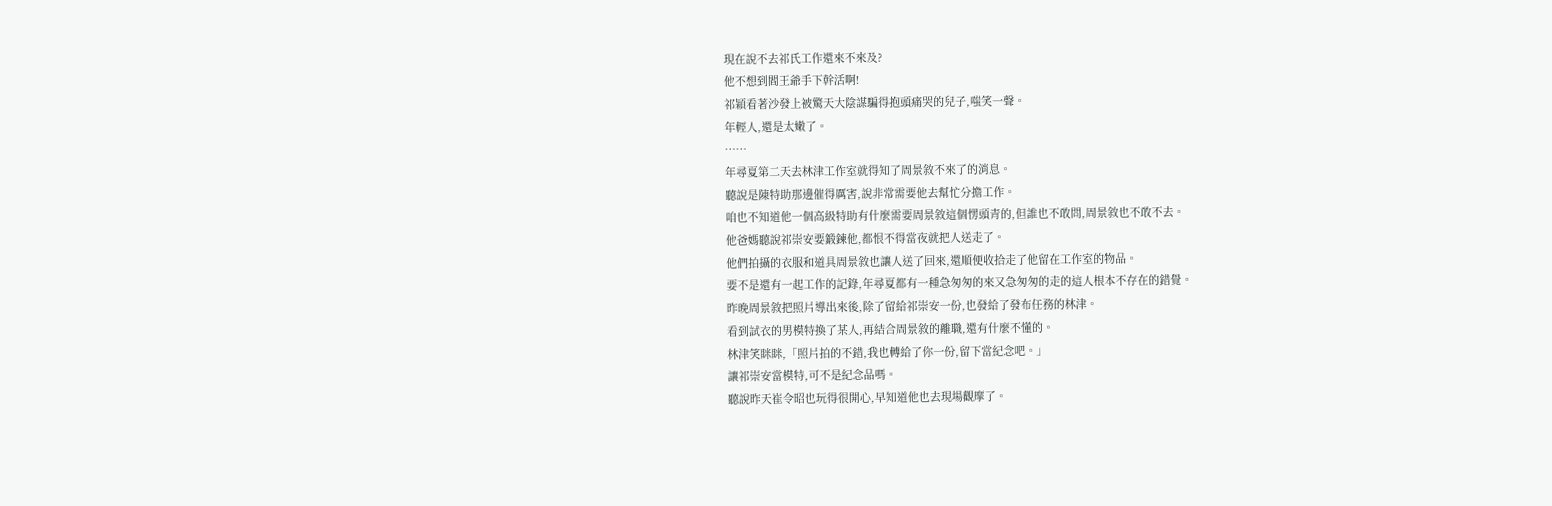現在說不去祁氏工作還來不來及?
他不想到閻王爺手下幹活啊!
祁穎看著沙發上被驚天大陰謀騙得抱頭痛哭的兒子,嗤笑一聲。
年輕人,還是太嫩了。
……
年尋夏第二天去林津工作室就得知了周景敘不來了的消息。
聽說是陳特助那邊催得厲害,說非常需要他去幫忙分擔工作。
咱也不知道他一個高級特助有什麼需要周景敘這個愣頭青的,但誰也不敢問,周景敘也不敢不去。
他爸媽聽說祁崇安要鍛鍊他,都恨不得當夜就把人送走了。
他們拍攝的衣服和道具周景敘也讓人送了回來,還順便收拾走了他留在工作室的物品。
要不是還有一起工作的記錄,年尋夏都有一種急匆匆的來又急匆匆的走的這人根本不存在的錯覺。
昨晚周景敘把照片導出來後,除了留給祁崇安一份,也發給了發布任務的林津。
看到試衣的男模特換了某人,再結合周景敘的離職,還有什麼不懂的。
林津笑眯眯,「照片拍的不錯,我也轉給了你一份,留下當紀念吧。」
讓祁崇安當模特,可不是紀念品嗎。
聽說昨天崔令昭也玩得很開心,早知道他也去現場觀摩了。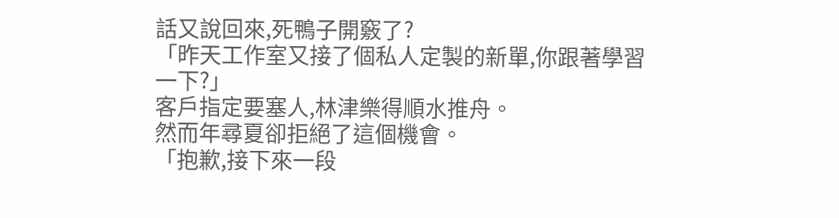話又說回來,死鴨子開竅了?
「昨天工作室又接了個私人定製的新單,你跟著學習一下?」
客戶指定要塞人,林津樂得順水推舟。
然而年尋夏卻拒絕了這個機會。
「抱歉,接下來一段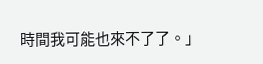時間我可能也來不了了。」